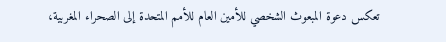تعكس دعوة المبعوث الشخصي للأمين العام للأمم المتحدة إلى الصحراء المغربية،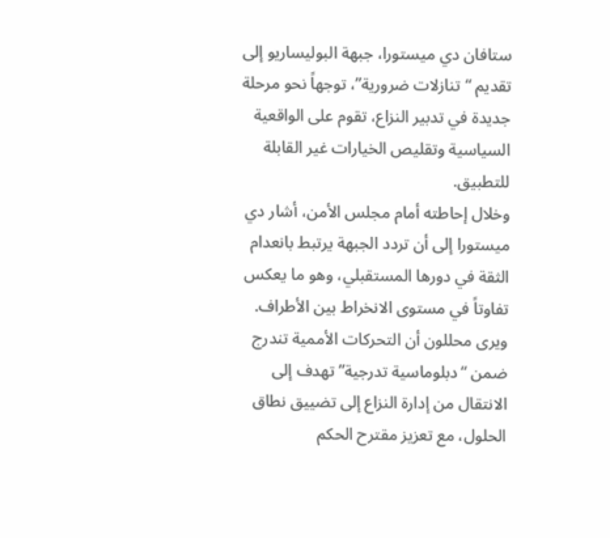ستافان دي ميستورا، جبهة البوليساريو إلى تقديم “تنازلات ضرورية”، توجهاً نحو مرحلة جديدة في تدبير النزاع، تقوم على الواقعية السياسية وتقليص الخيارات غير القابلة للتطبيق.
وخلال إحاطته أمام مجلس الأمن، أشار دي ميستورا إلى أن تردد الجبهة يرتبط بانعدام الثقة في دورها المستقبلي، وهو ما يعكس تفاوتاً في مستوى الانخراط بين الأطراف.
ويرى محللون أن التحركات الأممية تندرج ضمن “دبلوماسية تدرجية” تهدف إلى الانتقال من إدارة النزاع إلى تضييق نطاق الحلول، مع تعزيز مقترح الحكم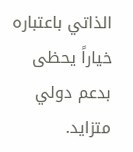الذاتي باعتباره خياراً يحظى بدعم دولي متزايد.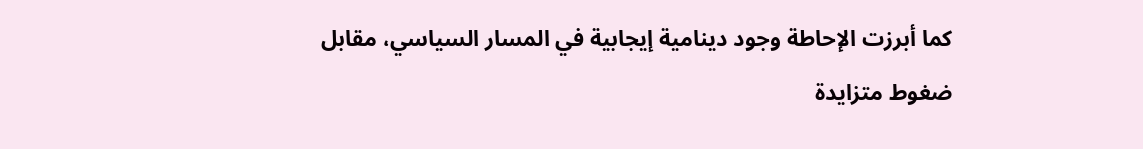كما أبرزت الإحاطة وجود دينامية إيجابية في المسار السياسي، مقابل ضغوط متزايدة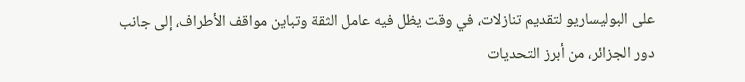على البوليساريو لتقديم تنازلات، في وقت يظل فيه عامل الثقة وتباين مواقف الأطراف، إلى جانب دور الجزائر، من أبرز التحديات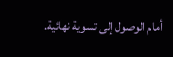أمام الوصول إلى تسوية نهائية.